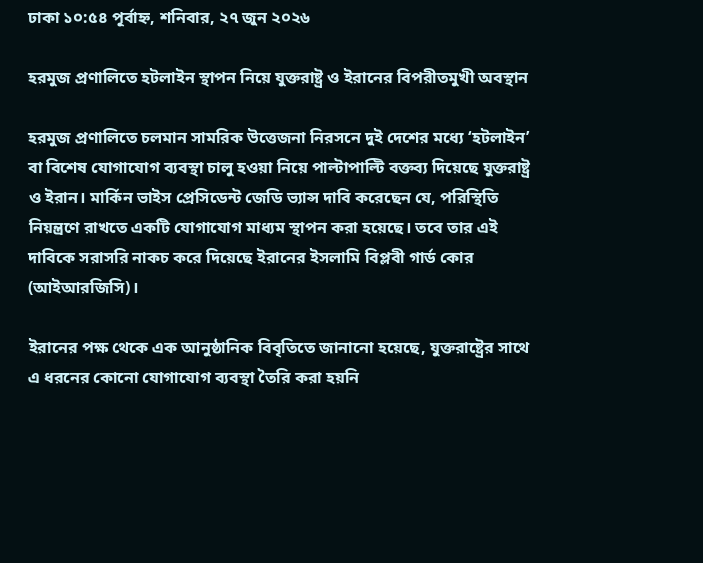ঢাকা ১০:৫৪ পূর্বাহ্ন, শনিবার, ২৭ জুন ২০২৬

হরমুজ প্রণালিতে হটলাইন স্থাপন নিয়ে যুক্তরাষ্ট্র ও ইরানের বিপরীতমুখী অবস্থান

হরমুজ প্রণালিতে চলমান সামরিক উত্তেজনা নিরসনে দুই দেশের মধ্যে ‘হটলাইন’ বা বিশেষ যোগাযোগ ব্যবস্থা চালু হওয়া নিয়ে পাল্টাপাল্টি বক্তব্য দিয়েছে যুক্তরাষ্ট্র ও ইরান। মার্কিন ভাইস প্রেসিডেন্ট জেডি ভ্যান্স দাবি করেছেন যে, পরিস্থিতি নিয়ন্ত্রণে রাখতে একটি যোগাযোগ মাধ্যম স্থাপন করা হয়েছে। তবে তার এই দাবিকে সরাসরি নাকচ করে দিয়েছে ইরানের ইসলামি বিপ্লবী গার্ড কোর (আইআরজিসি)।

ইরানের পক্ষ থেকে এক আনুষ্ঠানিক বিবৃতিতে জানানো হয়েছে, যুক্তরাষ্ট্রের সাথে এ ধরনের কোনো যোগাযোগ ব্যবস্থা তৈরি করা হয়নি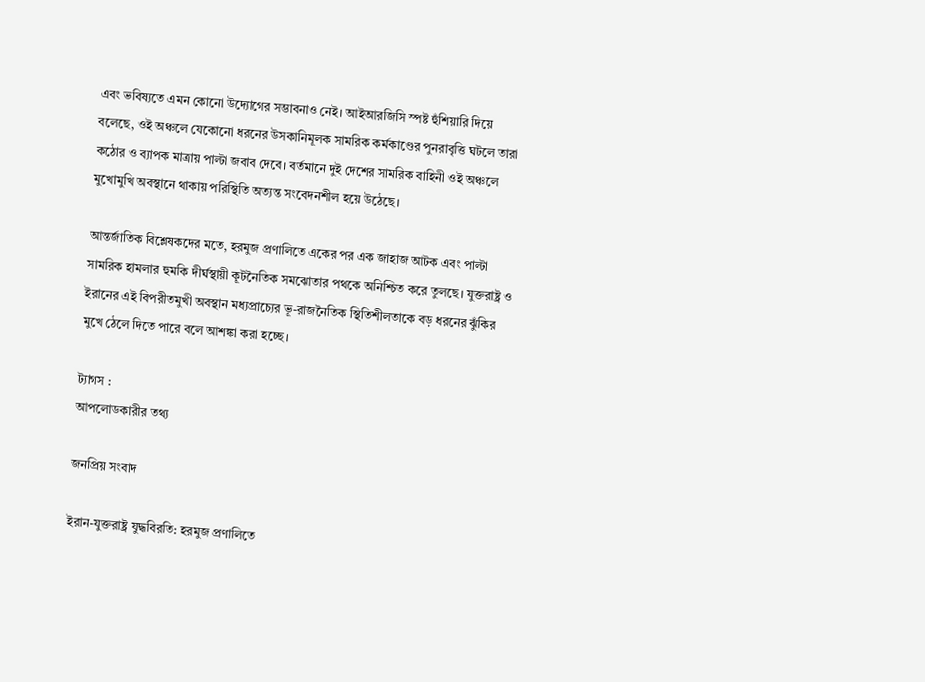এবং ভবিষ্যতে এমন কোনো উদ্যোগের সম্ভাবনাও নেই। আইআরজিসি স্পষ্ট হুঁশিয়ারি দিয়ে বলেছে, ওই অঞ্চলে যেকোনো ধরনের উসকানিমূলক সামরিক কর্মকাণ্ডের পুনরাবৃত্তি ঘটলে তারা কঠোর ও ব্যাপক মাত্রায় পাল্টা জবাব দেবে। বর্তমানে দুই দেশের সামরিক বাহিনী ওই অঞ্চলে মুখোমুখি অবস্থানে থাকায় পরিস্থিতি অত্যন্ত সংবেদনশীল হয়ে উঠেছে।

আন্তর্জাতিক বিশ্লেষকদের মতে, হরমুজ প্রণালিতে একের পর এক জাহাজ আটক এবং পাল্টা সামরিক হামলার হুমকি দীর্ঘস্থায়ী কূটনৈতিক সমঝোতার পথকে অনিশ্চিত করে তুলছে। যুক্তরাষ্ট্র ও ইরানের এই বিপরীতমুখী অবস্থান মধ্যপ্রাচ্যের ভূ-রাজনৈতিক স্থিতিশীলতাকে বড় ধরনের ঝুঁকির মুখে ঠেলে দিতে পারে বলে আশঙ্কা করা হচ্ছে।

ট্যাগস :
আপলোডকারীর তথ্য

জনপ্রিয় সংবাদ

ইরান-যুক্তরাষ্ট্র যুদ্ধবিরতি: হরমুজ প্রণালিতে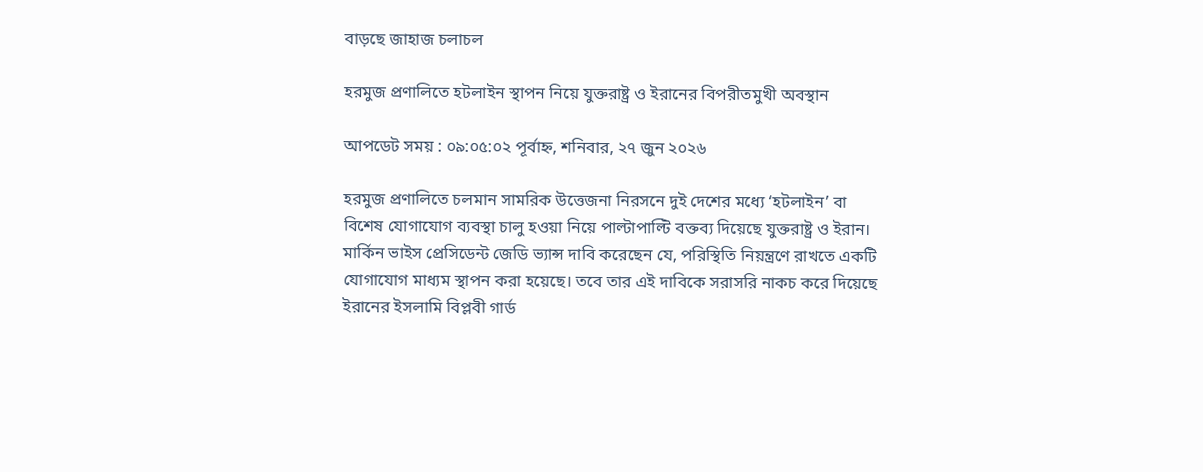বাড়ছে জাহাজ চলাচল

হরমুজ প্রণালিতে হটলাইন স্থাপন নিয়ে যুক্তরাষ্ট্র ও ইরানের বিপরীতমুখী অবস্থান

আপডেট সময় : ০৯:০৫:০২ পূর্বাহ্ন, শনিবার, ২৭ জুন ২০২৬

হরমুজ প্রণালিতে চলমান সামরিক উত্তেজনা নিরসনে দুই দেশের মধ্যে ‘হটলাইন’ বা বিশেষ যোগাযোগ ব্যবস্থা চালু হওয়া নিয়ে পাল্টাপাল্টি বক্তব্য দিয়েছে যুক্তরাষ্ট্র ও ইরান। মার্কিন ভাইস প্রেসিডেন্ট জেডি ভ্যান্স দাবি করেছেন যে, পরিস্থিতি নিয়ন্ত্রণে রাখতে একটি যোগাযোগ মাধ্যম স্থাপন করা হয়েছে। তবে তার এই দাবিকে সরাসরি নাকচ করে দিয়েছে ইরানের ইসলামি বিপ্লবী গার্ড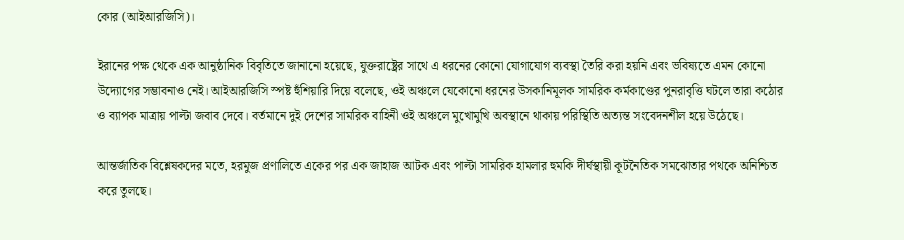কোর (আইআরজিসি)।

ইরানের পক্ষ থেকে এক আনুষ্ঠানিক বিবৃতিতে জানানো হয়েছে, যুক্তরাষ্ট্রের সাথে এ ধরনের কোনো যোগাযোগ ব্যবস্থা তৈরি করা হয়নি এবং ভবিষ্যতে এমন কোনো উদ্যোগের সম্ভাবনাও নেই। আইআরজিসি স্পষ্ট হুঁশিয়ারি দিয়ে বলেছে, ওই অঞ্চলে যেকোনো ধরনের উসকানিমূলক সামরিক কর্মকাণ্ডের পুনরাবৃত্তি ঘটলে তারা কঠোর ও ব্যাপক মাত্রায় পাল্টা জবাব দেবে। বর্তমানে দুই দেশের সামরিক বাহিনী ওই অঞ্চলে মুখোমুখি অবস্থানে থাকায় পরিস্থিতি অত্যন্ত সংবেদনশীল হয়ে উঠেছে।

আন্তর্জাতিক বিশ্লেষকদের মতে, হরমুজ প্রণালিতে একের পর এক জাহাজ আটক এবং পাল্টা সামরিক হামলার হুমকি দীর্ঘস্থায়ী কূটনৈতিক সমঝোতার পথকে অনিশ্চিত করে তুলছে।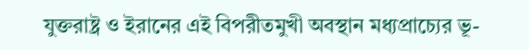যুক্তরাষ্ট্র ও ইরানের এই বিপরীতমুখী অবস্থান মধ্যপ্রাচ্যের ভূ-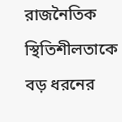রাজনৈতিক স্থিতিশীলতাকে বড় ধরনের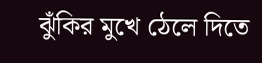ঝুঁকির মুখে ঠেলে দিতে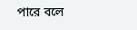পারে বলে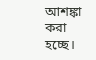আশঙ্কা করা হচ্ছে।